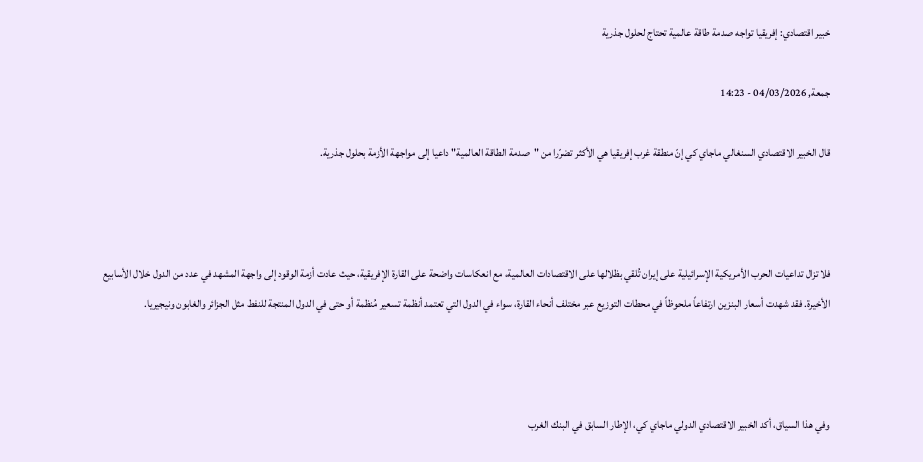خبير اقتصادي: إفريقيا تواجه صدمة طاقة عالمية تحتاج لحلول جذرية

جمعة, 04/03/2026 - 14:23

قال الخبير الاقتصادي السنغالي ماجاي كي إنّ منطقة غرب إفريقيا هي الأكثر تضرّرا من "صدمة الطاقة العالمية" داعيا إلى مواجهة الأزمة بحلول جذرية.



فلا تزال تداعيات الحرب الأمريكية الإسرائيلية على إيران تُلقي بظلالها على الاقتصادات العالمية، مع انعكاسات واضحة على القارة الإفريقية، حيث عادت أزمة الوقود إلى واجهة المشهد في عدد من الدول خلال الأسابيع الأخيرة. فقد شهدت أسعار البنزين ارتفاعاً ملحوظاً في محطات التوزيع عبر مختلف أنحاء القارة، سواء في الدول التي تعتمد أنظمة تسعير مُنظمة أو حتى في الدول المنتجة للنفط مثل الجزائر والغابون ونيجيريا.



وفي هذا السياق، أكد الخبير الاقتصادي الدولي ماجاي كي، الإطار السابق في البنك الغرب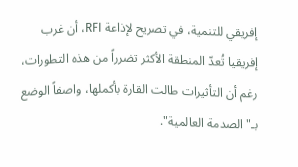إفريقي للتنمية، في تصريح لإذاعة RFI، أن غرب إفريقيا تُعدّ المنطقة الأكثر تضرراً من هذه التطورات، رغم أن التأثيرات طالت القارة بأكملها، واصفاً الوضع بـ"الصدمة العالمية".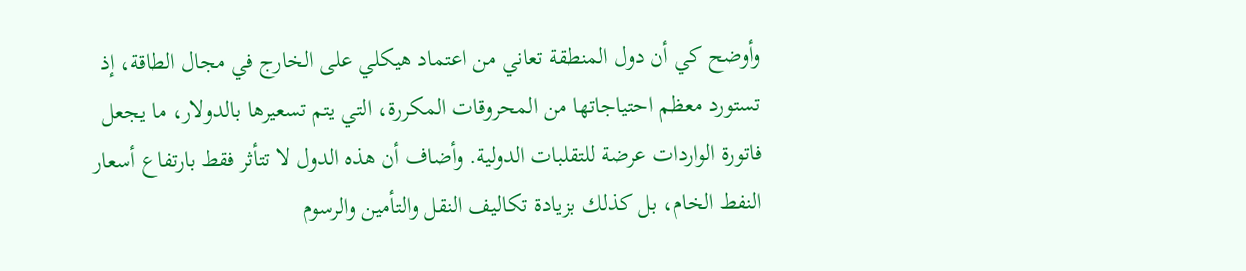وأوضح كي أن دول المنطقة تعاني من اعتماد هيكلي على الخارج في مجال الطاقة، إذ تستورد معظم احتياجاتها من المحروقات المكررة، التي يتم تسعيرها بالدولار، ما يجعل فاتورة الواردات عرضة للتقلبات الدولية. وأضاف أن هذه الدول لا تتأثر فقط بارتفاع أسعار النفط الخام، بل كذلك بزيادة تكاليف النقل والتأمين والرسوم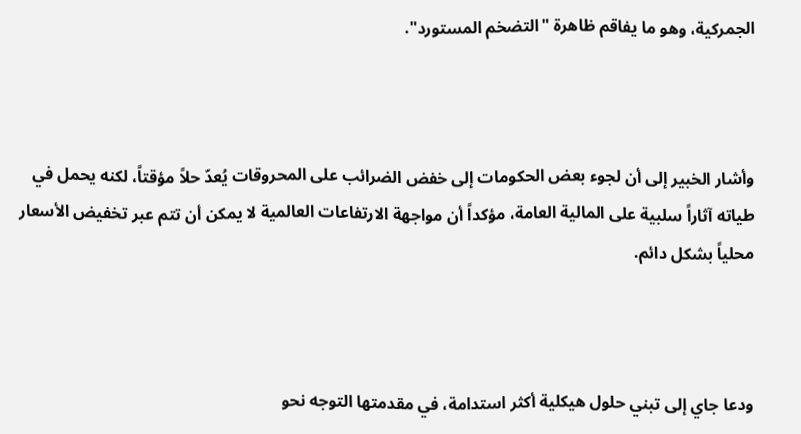الجمركية، وهو ما يفاقم ظاهرة "التضخم المستورد".



وأشار الخبير إلى أن لجوء بعض الحكومات إلى خفض الضرائب على المحروقات يُعدّ حلاً مؤقتاً، لكنه يحمل في طياته آثاراً سلبية على المالية العامة، مؤكداً أن مواجهة الارتفاعات العالمية لا يمكن أن تتم عبر تخفيض الأسعار محلياً بشكل دائم.



ودعا جاي إلى تبني حلول هيكلية أكثر استدامة، في مقدمتها التوجه نحو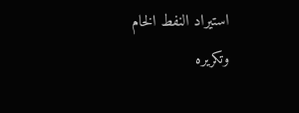استيراد النفط الخام وتكريره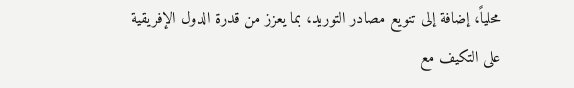محلياً، إضافة إلى تنويع مصادر التوريد، بما يعزز من قدرة الدول الإفريقية على التكيف مع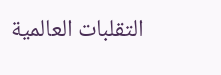التقلبات العالمية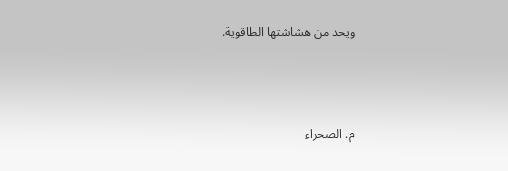ويحد من هشاشتها الطاقوية.



م. الصحراء